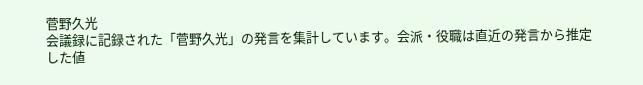菅野久光
会議録に記録された「菅野久光」の発言を集計しています。会派・役職は直近の発言から推定した値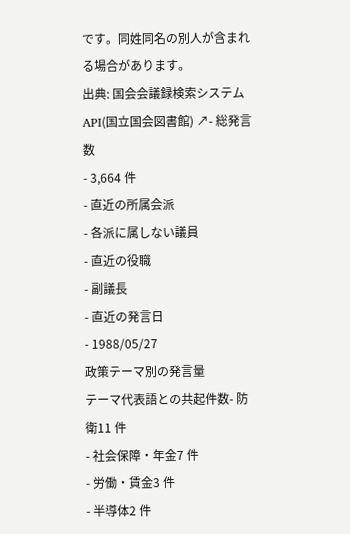です。同姓同名の別人が含まれる場合があります。
出典: 国会会議録検索システム API(国立国会図書館) ↗- 総発言数
- 3,664 件
- 直近の所属会派
- 各派に属しない議員
- 直近の役職
- 副議長
- 直近の発言日
- 1988/05/27
政策テーマ別の発言量
テーマ代表語との共起件数- 防衛11 件
- 社会保障・年金7 件
- 労働・賃金3 件
- 半導体2 件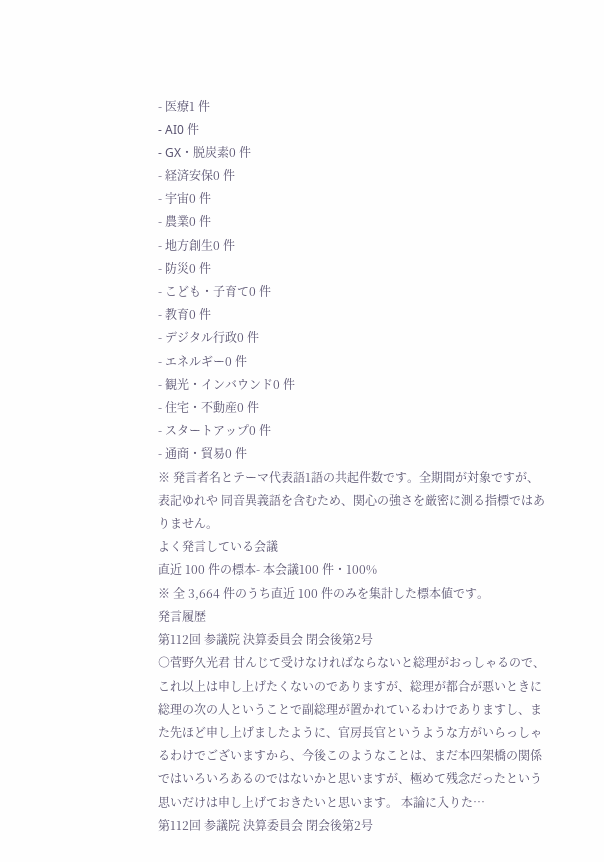- 医療1 件
- AI0 件
- GX・脱炭素0 件
- 経済安保0 件
- 宇宙0 件
- 農業0 件
- 地方創生0 件
- 防災0 件
- こども・子育て0 件
- 教育0 件
- デジタル行政0 件
- エネルギー0 件
- 観光・インバウンド0 件
- 住宅・不動産0 件
- スタートアップ0 件
- 通商・貿易0 件
※ 発言者名とテーマ代表語1語の共起件数です。全期間が対象ですが、表記ゆれや 同音異義語を含むため、関心の強さを厳密に測る指標ではありません。
よく発言している会議
直近 100 件の標本- 本会議100 件・100%
※ 全 3,664 件のうち直近 100 件のみを集計した標本値です。
発言履歴
第112回 参議院 決算委員会 閉会後第2号
○菅野久光君 甘んじて受けなければならないと総理がおっしゃるので、これ以上は申し上げたくないのでありますが、総理が都合が悪いときに総理の次の人ということで副総理が置かれているわけでありますし、また先ほど申し上げましたように、官房長官というような方がいらっしゃるわけでございますから、今後このようなことは、まだ本四架橋の関係ではいろいろあるのではないかと思いますが、極めて残念だったという思いだけは申し上げておきたいと思います。 本論に入りた…
第112回 参議院 決算委員会 閉会後第2号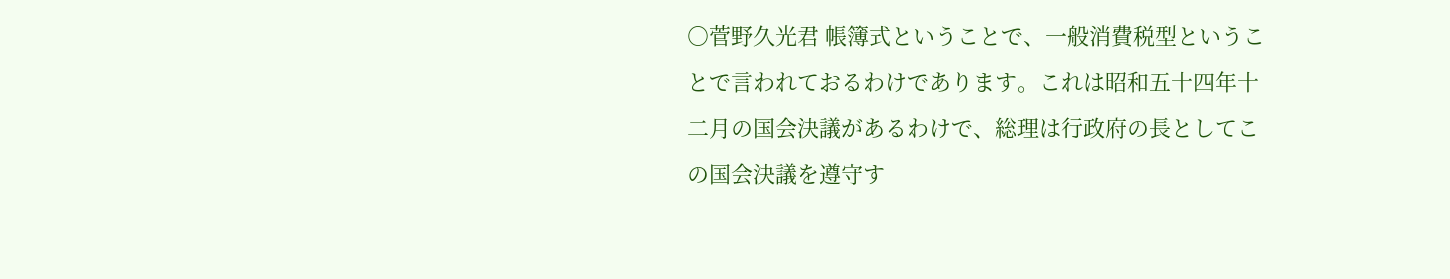○菅野久光君 帳簿式ということで、一般消費税型ということで言われておるわけであります。これは昭和五十四年十二月の国会決議があるわけで、総理は行政府の長としてこの国会決議を遵守す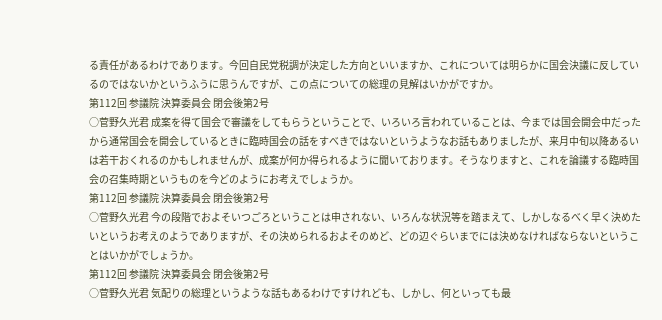る責任があるわけであります。今回自民党税調が決定した方向といいますか、これについては明らかに国会決議に反しているのではないかというふうに思うんですが、この点についての総理の見解はいかがですか。
第112回 参議院 決算委員会 閉会後第2号
○菅野久光君 成案を得て国会で審議をしてもらうということで、いろいろ言われていることは、今までは国会開会中だったから通常国会を開会しているときに臨時国会の話をすべきではないというようなお話もありましたが、来月中旬以降あるいは若干おくれるのかもしれませんが、成案が何か得られるように聞いております。そうなりますと、これを論議する臨時国会の召集時期というものを今どのようにお考えでしょうか。
第112回 参議院 決算委員会 閉会後第2号
○菅野久光君 今の段階でおよそいつごろということは申されない、いろんな状況等を踏まえて、しかしなるべく早く決めたいというお考えのようでありますが、その決められるおよそのめど、どの辺ぐらいまでには決めなければならないということはいかがでしょうか。
第112回 参議院 決算委員会 閉会後第2号
○菅野久光君 気配りの総理というような話もあるわけですけれども、しかし、何といっても最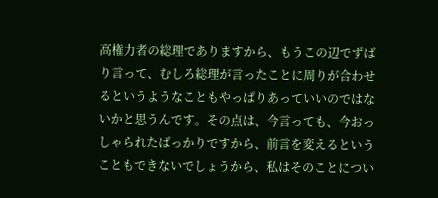高権力者の総理でありますから、もうこの辺でずばり言って、むしろ総理が言ったことに周りが合わせるというようなこともやっぱりあっていいのではないかと思うんです。その点は、今言っても、今おっしゃられたばっかりですから、前言を変えるということもできないでしょうから、私はそのことについ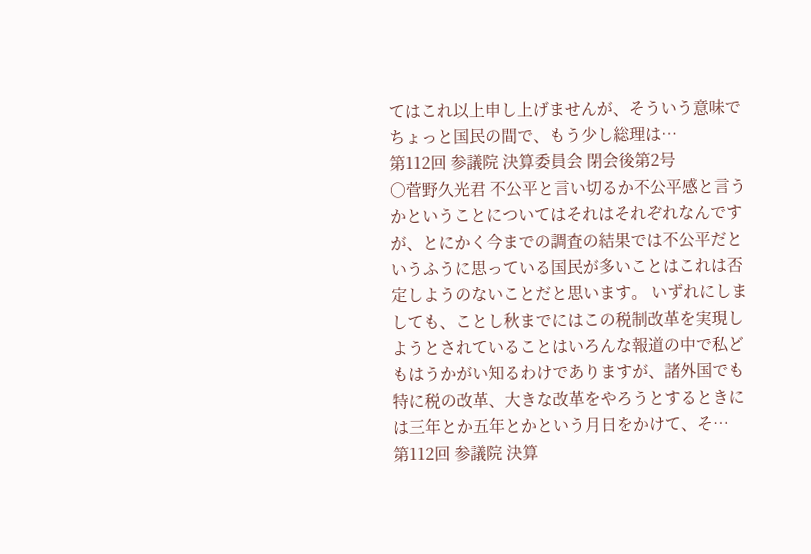てはこれ以上申し上げませんが、そういう意味でちょっと国民の間で、もう少し総理は…
第112回 参議院 決算委員会 閉会後第2号
○菅野久光君 不公平と言い切るか不公平感と言うかということについてはそれはそれぞれなんですが、とにかく今までの調査の結果では不公平だというふうに思っている国民が多いことはこれは否定しようのないことだと思います。 いずれにしましても、ことし秋までにはこの税制改革を実現しようとされていることはいろんな報道の中で私どもはうかがい知るわけでありますが、諸外国でも特に税の改革、大きな改革をやろうとするときには三年とか五年とかという月日をかけて、そ…
第112回 参議院 決算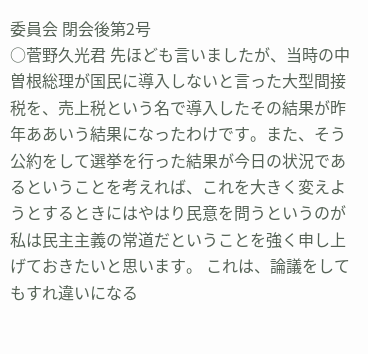委員会 閉会後第2号
○菅野久光君 先ほども言いましたが、当時の中曽根総理が国民に導入しないと言った大型間接税を、売上税という名で導入したその結果が昨年ああいう結果になったわけです。また、そう公約をして選挙を行った結果が今日の状況であるということを考えれば、これを大きく変えようとするときにはやはり民意を問うというのが私は民主主義の常道だということを強く申し上げておきたいと思います。 これは、論議をしてもすれ違いになる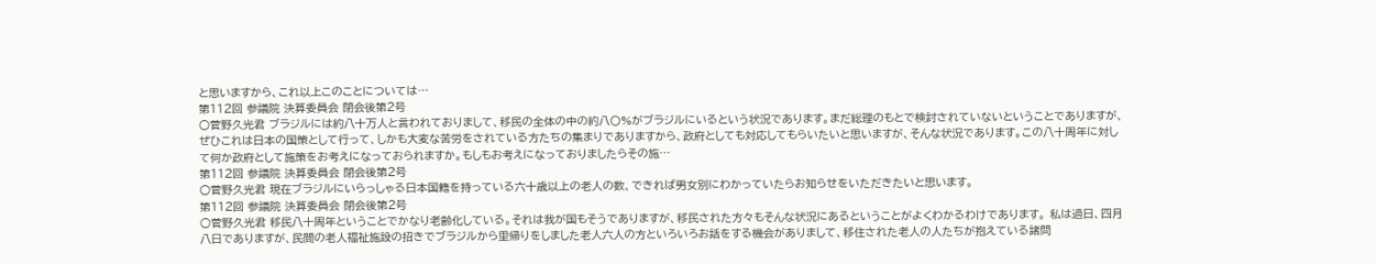と思いますから、これ以上このことについては…
第112回 参議院 決算委員会 閉会後第2号
○菅野久光君 ブラジルには約八十万人と言われておりまして、移民の全体の中の約八〇%がブラジルにいるという状況であります。まだ総理のもとで検討されていないということでありますが、ぜひこれは日本の国策として行って、しかも大変な苦労をされている方たちの集まりでありますから、政府としても対応してもらいたいと思いますが、そんな状況であります。この八十周年に対して何か政府として施策をお考えになっておられますか。もしもお考えになっておりましたらその施…
第112回 参議院 決算委員会 閉会後第2号
○菅野久光君 現在ブラジルにいらっしゃる日本国籍を持っている六十歳以上の老人の数、できれば男女別にわかっていたらお知らせをいただきたいと思います。
第112回 参議院 決算委員会 閉会後第2号
○菅野久光君 移民八十周年ということでかなり老齢化している。それは我が国もそうでありますが、移民された方々もそんな状況にあるということがよくわかるわけであります。 私は過日、四月八日でありますが、民間の老人福祉施設の招きでブラジルから里帰りをしました老人六人の方といろいろお話をする機会がありまして、移住された老人の人たちが抱えている諸問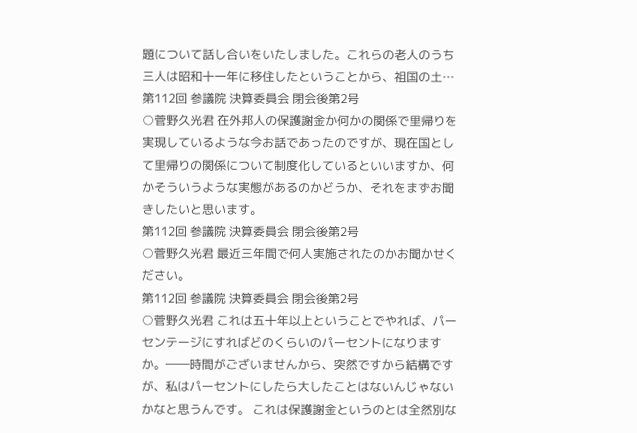題について話し合いをいたしました。これらの老人のうち三人は昭和十一年に移住したということから、祖国の土…
第112回 参議院 決算委員会 閉会後第2号
○菅野久光君 在外邦人の保護謝金か何かの関係で里帰りを実現しているような今お話であったのですが、現在国として里帰りの関係について制度化しているといいますか、何かそういうような実態があるのかどうか、それをまずお聞きしたいと思います。
第112回 参議院 決算委員会 閉会後第2号
○菅野久光君 最近三年間で何人実施されたのかお聞かせください。
第112回 参議院 決算委員会 閉会後第2号
○菅野久光君 これは五十年以上ということでやれば、パーセンテージにすればどのくらいのパーセントになりますか。――時間がございませんから、突然ですから結構ですが、私はパーセントにしたら大したことはないんじゃないかなと思うんです。 これは保護謝金というのとは全然別な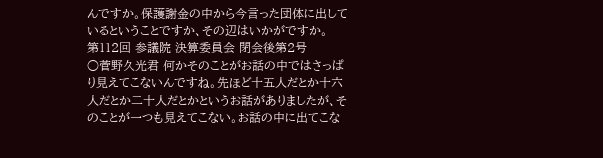んですか。保護謝金の中から今言った団体に出しているということですか、その辺はいかがですか。
第112回 参議院 決算委員会 閉会後第2号
○菅野久光君 何かそのことがお話の中ではさっぱり見えてこないんですね。先ほど十五人だとか十六人だとか二十人だとかというお話がありましたが、そのことが一つも見えてこない。お話の中に出てこな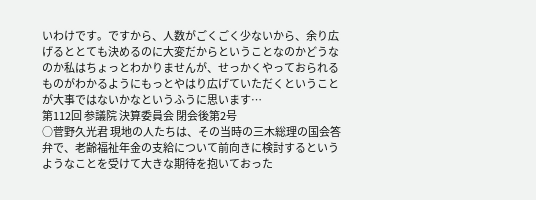いわけです。ですから、人数がごくごく少ないから、余り広げるととても決めるのに大変だからということなのかどうなのか私はちょっとわかりませんが、せっかくやっておられるものがわかるようにもっとやはり広げていただくということが大事ではないかなというふうに思います…
第112回 参議院 決算委員会 閉会後第2号
○菅野久光君 現地の人たちは、その当時の三木総理の国会答弁で、老齢福祉年金の支給について前向きに検討するというようなことを受けて大きな期待を抱いておった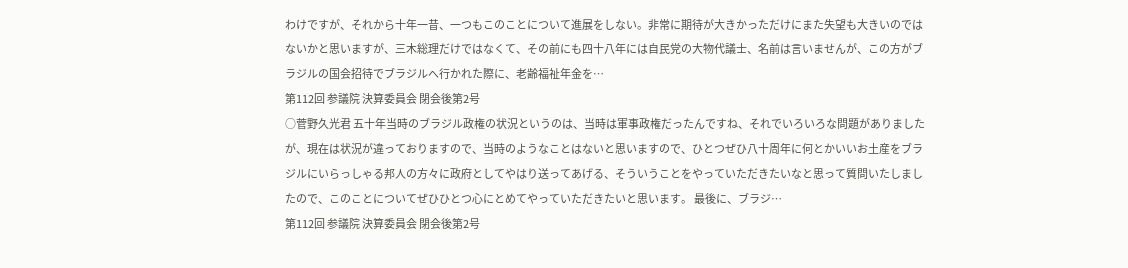わけですが、それから十年一昔、一つもこのことについて進展をしない。非常に期待が大きかっただけにまた失望も大きいのではないかと思いますが、三木総理だけではなくて、その前にも四十八年には自民党の大物代議士、名前は言いませんが、この方がブラジルの国会招待でブラジルへ行かれた際に、老齢福祉年金を…
第112回 参議院 決算委員会 閉会後第2号
○菅野久光君 五十年当時のブラジル政権の状況というのは、当時は軍事政権だったんですね、それでいろいろな問題がありましたが、現在は状況が違っておりますので、当時のようなことはないと思いますので、ひとつぜひ八十周年に何とかいいお土産をブラジルにいらっしゃる邦人の方々に政府としてやはり送ってあげる、そういうことをやっていただきたいなと思って質問いたしましたので、このことについてぜひひとつ心にとめてやっていただきたいと思います。 最後に、ブラジ…
第112回 参議院 決算委員会 閉会後第2号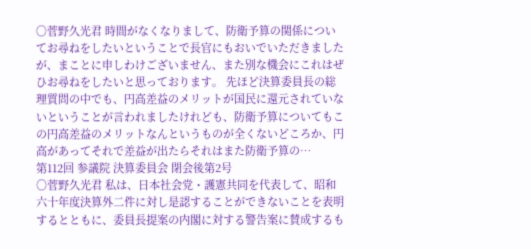○菅野久光君 時間がなくなりまして、防衛予算の関係についてお尋ねをしたいということで長官にもおいでいただきましたが、まことに申しわけございません、また別な機会にこれはぜひお尋ねをしたいと思っております。 先ほど決算委員長の総理質問の中でも、円高差益のメリットが国民に還元されていないということが言われましたけれども、防衛予算についてもこの円高差益のメリットなんというものが全くないどころか、円高があってそれで差益が出たらそれはまた防衛予算の…
第112回 参議院 決算委員会 閉会後第2号
○菅野久光君 私は、日本社会党・護憲共同を代表して、昭和六十年度決算外二件に対し是認することができないことを表明するとともに、委員長提案の内閣に対する警告案に賛成するも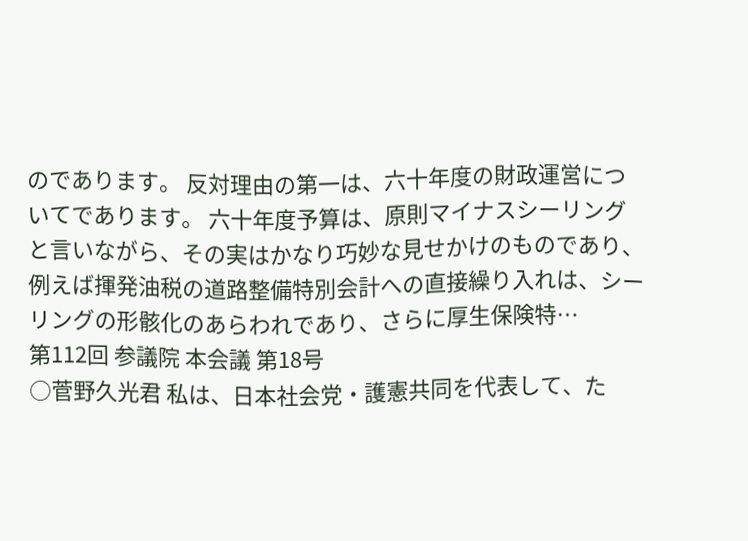のであります。 反対理由の第一は、六十年度の財政運営についてであります。 六十年度予算は、原則マイナスシーリングと言いながら、その実はかなり巧妙な見せかけのものであり、例えば揮発油税の道路整備特別会計への直接繰り入れは、シーリングの形骸化のあらわれであり、さらに厚生保険特…
第112回 参議院 本会議 第18号
○菅野久光君 私は、日本社会党・護憲共同を代表して、た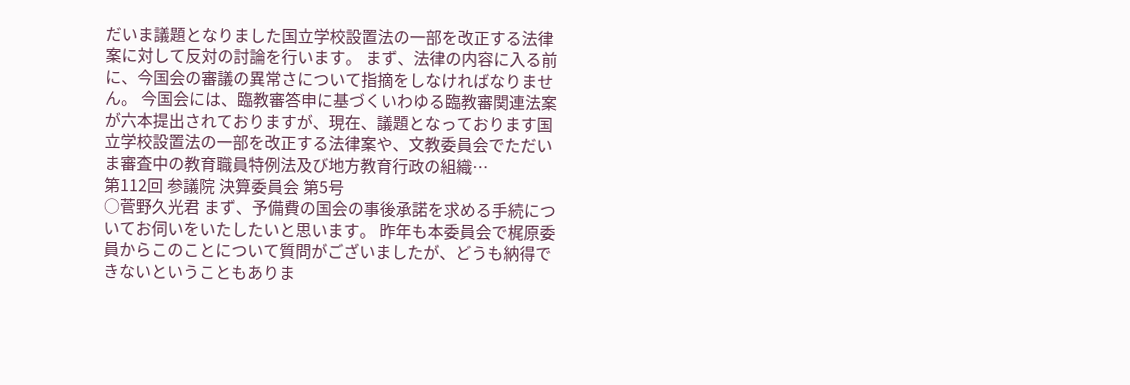だいま議題となりました国立学校設置法の一部を改正する法律案に対して反対の討論を行います。 まず、法律の内容に入る前に、今国会の審議の異常さについて指摘をしなければなりません。 今国会には、臨教審答申に基づくいわゆる臨教審関連法案が六本提出されておりますが、現在、議題となっております国立学校設置法の一部を改正する法律案や、文教委員会でただいま審査中の教育職員特例法及び地方教育行政の組織…
第112回 参議院 決算委員会 第5号
○菅野久光君 まず、予備費の国会の事後承諾を求める手続についてお伺いをいたしたいと思います。 昨年も本委員会で梶原委員からこのことについて質問がございましたが、どうも納得できないということもありま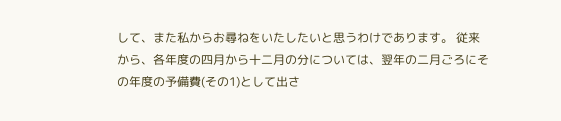して、また私からお尋ねをいたしたいと思うわけであります。 従来から、各年度の四月から十二月の分については、翌年の二月ごろにその年度の予備費(その1)として出さ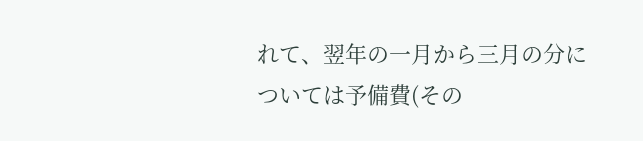れて、翌年の一月から三月の分については予備費(その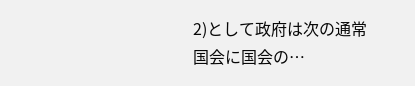2)として政府は次の通常国会に国会の…